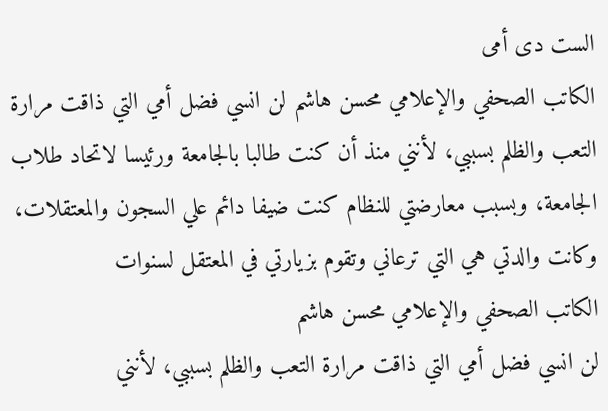الست دى أمى
الكاتب الصحفي والإعلامي محسن هاشم لن انسي فضل أمي التي ذاقت مرارة التعب والظلم بسببي، لأنني منذ أن كنت طالبا بالجامعة ورئيسا لاتحاد طلاب الجامعة، وبسبب معارضتي للنظام كنت ضيفا دائم علي السجون والمعتقلات، وكانت والدتي هي التي ترعاني وتقوم بزيارتي في المعتقل لسنوات
الكاتب الصحفي والإعلامي محسن هاشم
لن انسي فضل أمي التي ذاقت مرارة التعب والظلم بسببي، لأنني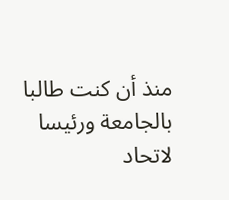منذ أن كنت طالبا بالجامعة ورئيسا لاتحاد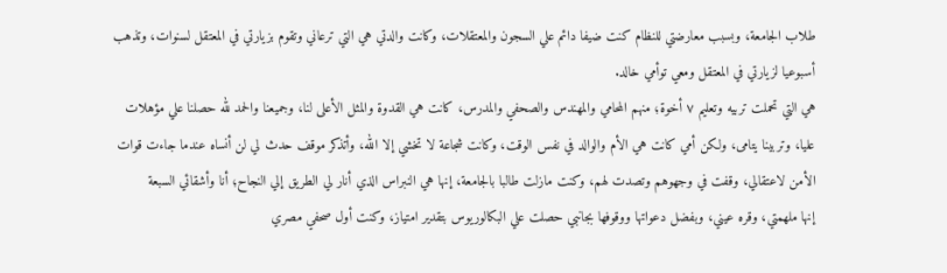طلاب الجامعة، وبسبب معارضتي للنظام كنت ضيفا دائم علي السجون والمعتقلات، وكانت والدتي هي التي ترعاني وتقوم بزيارتي في المعتقل لسنوات، وتذهب أسبوعيا لزيارتي في المعتقل ومعي توأمي خالد.
هي التي تحملت تربيه وتعليم ٧ أخوة؛ منهم المحامي والمهندس والصحفي والمدرس، كانت هي القدوة والمثل الأعلى لنا، وجميعنا والحمد لله حصلنا علي مؤهلات عليا، وتربينا يتامى، ولكن أمي كانت هي الأم والوالد في نفس الوقت، وكانت شجاعة لا تخشي إلا الله، وأتذكر موقف حدث لي لن أنساه عندما جاءت قوات الأمن لاعتقالي، وقفت في وجهوهم وتصدت لهم، وكنت مازلت طالبا بالجامعة، إنها هي النبراس الذي أنار لي الطريق إلي النجاح؛ أنا وأشقائي السبعة
إنها ملهمتي، وقره عيني، وبفضل دعواتها ووقوفها بجانبي حصلت علي البكالوريوس بتقدير امتياز، وكنت أول صحفي مصري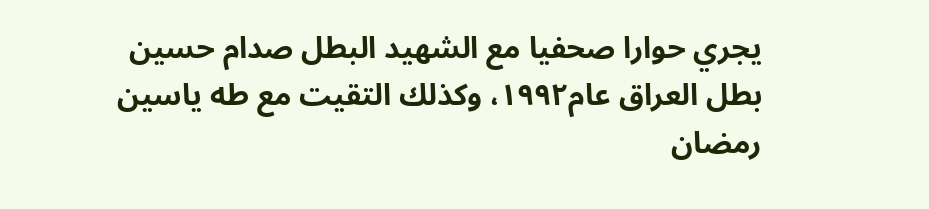يجري حوارا صحفيا مع الشهيد البطل صدام حسين بطل العراق عام١٩٩٢، وكذلك التقيت مع طه ياسين رمضان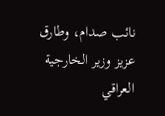نائب صدام، وطارق عزيز وزير الخارجية العراقي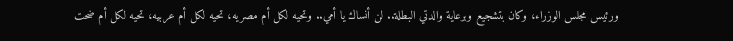ورئيس مجلس الوزراء، وكان بتشجيع وبرعاية والدتي البطلة.. لن أنساك يا أمي.. وتحيه لكل أم مصريه، تحيه لكل أم عربيه، تحيه لكل أم ضحت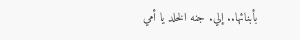بأبنائها.. إلي. جنه الخلد يا أمي